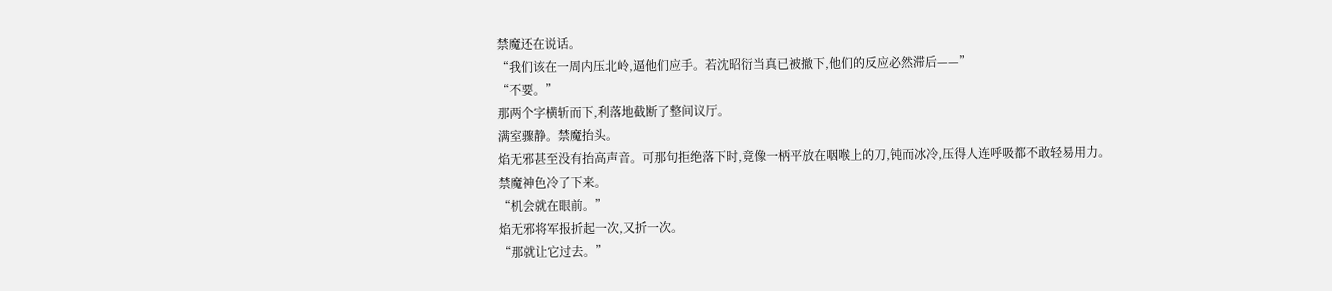禁魔还在说话。
“我们该在一周内压北岭,逼他们应手。若沈昭衍当真已被撤下,他们的反应必然滞后——”
“不要。”
那两个字横斩而下,利落地截断了整间议厅。
满室骤静。禁魔抬头。
焰无邪甚至没有抬高声音。可那句拒绝落下时,竟像一柄平放在咽喉上的刀,钝而冰冷,压得人连呼吸都不敢轻易用力。
禁魔神色冷了下来。
“机会就在眼前。”
焰无邪将军报折起一次,又折一次。
“那就让它过去。”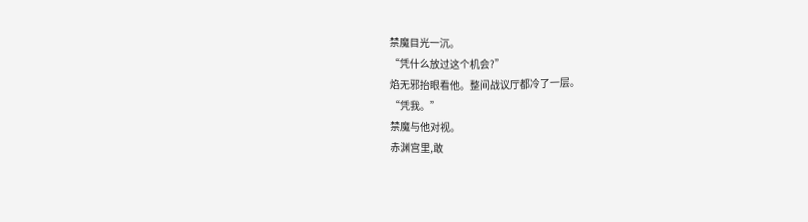禁魔目光一沉。
“凭什么放过这个机会?”
焰无邪抬眼看他。整间战议厅都冷了一层。
“凭我。”
禁魔与他对视。
赤渊宫里,敢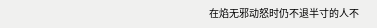在焰无邪动怒时仍不退半寸的人不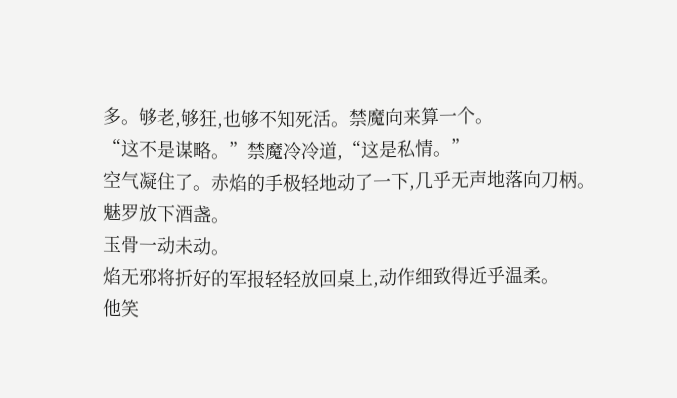多。够老,够狂,也够不知死活。禁魔向来算一个。
“这不是谋略。”禁魔冷冷道,“这是私情。”
空气凝住了。赤焰的手极轻地动了一下,几乎无声地落向刀柄。
魅罗放下酒盏。
玉骨一动未动。
焰无邪将折好的军报轻轻放回桌上,动作细致得近乎温柔。
他笑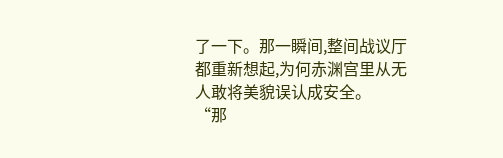了一下。那一瞬间,整间战议厅都重新想起,为何赤渊宫里从无人敢将美貌误认成安全。
“那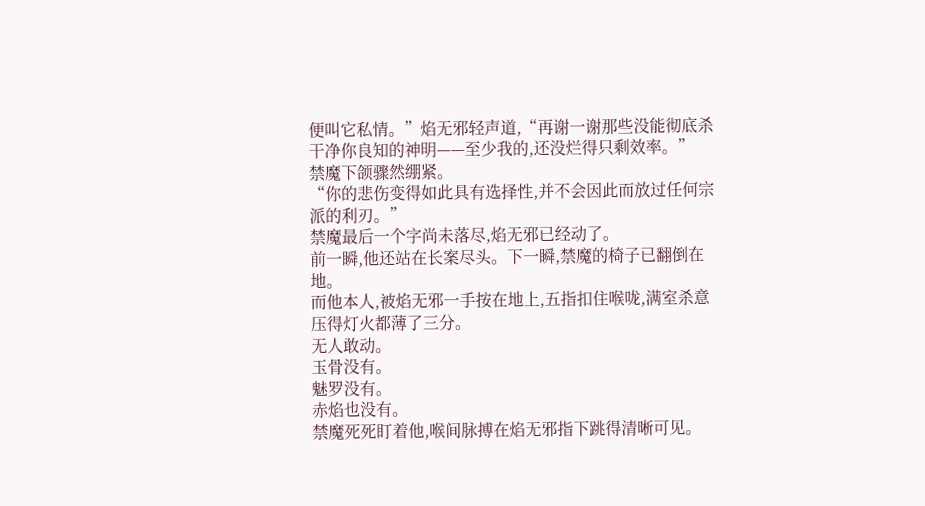便叫它私情。”焰无邪轻声道,“再谢一谢那些没能彻底杀干净你良知的神明——至少我的,还没烂得只剩效率。”
禁魔下颌骤然绷紧。
“你的悲伤变得如此具有选择性,并不会因此而放过任何宗派的利刃。”
禁魔最后一个字尚未落尽,焰无邪已经动了。
前一瞬,他还站在长案尽头。下一瞬,禁魔的椅子已翻倒在地。
而他本人,被焰无邪一手按在地上,五指扣住喉咙,满室杀意压得灯火都薄了三分。
无人敢动。
玉骨没有。
魅罗没有。
赤焰也没有。
禁魔死死盯着他,喉间脉搏在焰无邪指下跳得清晰可见。